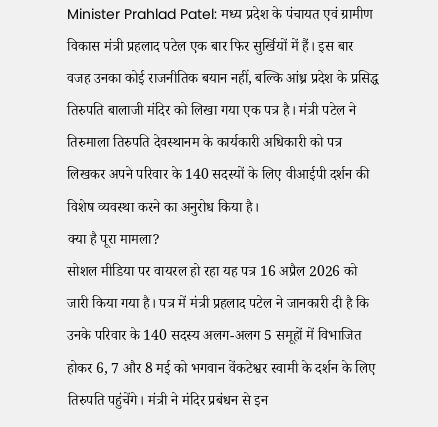Minister Prahlad Patel: मध्य प्रदेश के पंचायत एवं ग्रामीण विकास मंत्री प्रहलाद पटेल एक बार फिर सुर्खियों में हैं। इस बार वजह उनका कोई राजनीतिक बयान नहीं, बल्कि आंध्र प्रदेश के प्रसिद्ध तिरुपति बालाजी मंदिर को लिखा गया एक पत्र है। मंत्री पटेल ने तिरुमाला तिरुपति देवस्थानम के कार्यकारी अधिकारी को पत्र लिखकर अपने परिवार के 140 सदस्यों के लिए वीआईपी दर्शन की विशेष व्यवस्था करने का अनुरोध किया है।
क्या है पूरा मामला?
सोशल मीडिया पर वायरल हो रहा यह पत्र 16 अप्रैल 2026 को जारी किया गया है। पत्र में मंत्री प्रहलाद पटेल ने जानकारी दी है कि उनके परिवार के 140 सदस्य अलग-अलग 5 समूहों में विभाजित होकर 6, 7 और 8 मई को भगवान वेंकटेश्वर स्वामी के दर्शन के लिए तिरुपति पहुंचेंगे। मंत्री ने मंदिर प्रबंधन से इन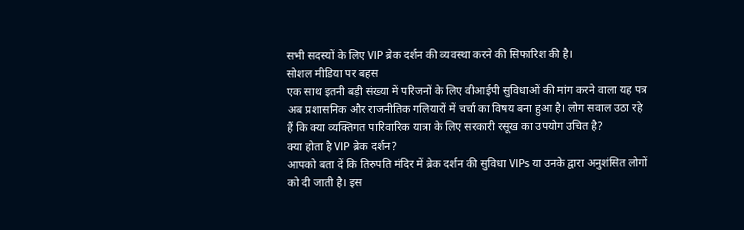सभी सदस्यों के लिए VIP ब्रेक दर्शन की व्यवस्था करने की सिफारिश की है।
सोशल मीडिया पर बहस
एक साथ इतनी बड़ी संख्या में परिजनों के लिए वीआईपी सुविधाओं की मांग करने वाला यह पत्र अब प्रशासनिक और राजनीतिक गलियारों में चर्चा का विषय बना हुआ है। लोग सवाल उठा रहे हैं कि क्या व्यक्तिगत पारिवारिक यात्रा के लिए सरकारी रसूख का उपयोग उचित है?
क्या होता है VIP ब्रेक दर्शन?
आपको बता दें कि तिरुपति मंदिर में ब्रेक दर्शन की सुविधा VIPs या उनके द्वारा अनुशंसित लोगों को दी जाती है। इस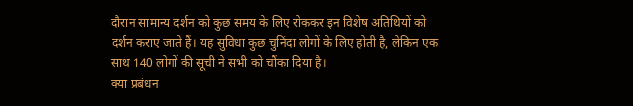दौरान सामान्य दर्शन को कुछ समय के लिए रोककर इन विशेष अतिथियों को दर्शन कराए जाते हैं। यह सुविधा कुछ चुनिंदा लोगों के लिए होती है, लेकिन एक साथ 140 लोगों की सूची ने सभी को चौंका दिया है।
क्या प्रबंधन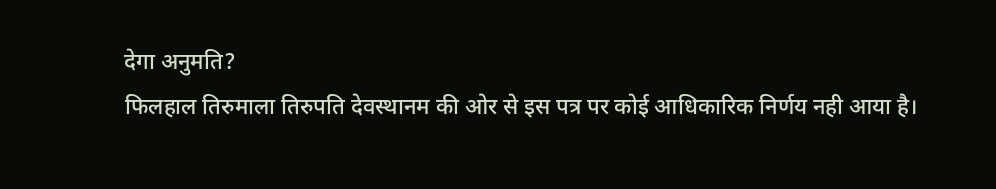देगा अनुमति?
फिलहाल तिरुमाला तिरुपति देवस्थानम की ओर से इस पत्र पर कोई आधिकारिक निर्णय नही आया है।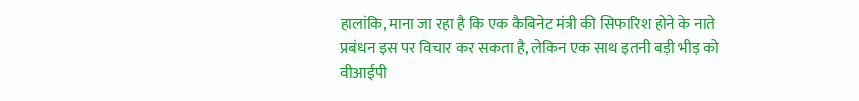हालांकि, माना जा रहा है कि एक कैबिनेट मंत्री की सिफारिश होने के नाते प्रबंधन इस पर विचार कर सकता है, लेकिन एक साथ इतनी बड़ी भीड़ को वीआईपी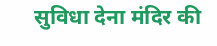सुविधा देना मंदिर की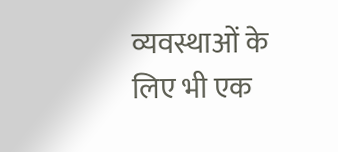व्यवस्थाओं के लिए भी एक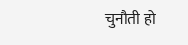चुनौती हो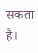सकता है।